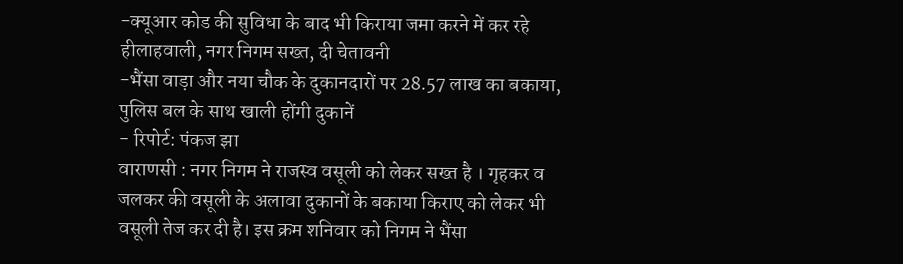-क्यूआर कोड की सुविधा के बाद भी किराया जमा करने में कर रहे हीलाहवाली, नगर निगम सख्त, दी चेतावनी
-भैंसा वाड़ा और नया चौक के दुकानदारों पर 28.57 लाख का बकाया, पुलिस बल के साथ खाली होंगी दुकानें
- रिपोर्ट: पंकज झा
वाराणसी : नगर निगम ने राजस्व वसूली को लेकर सख्त है । गृहकर व जलकर की वसूली के अलावा दुकानों के बकाया किराए को लेकर भी वसूली तेज कर दी है। इस क्रम शनिवार को निगम ने भैंसा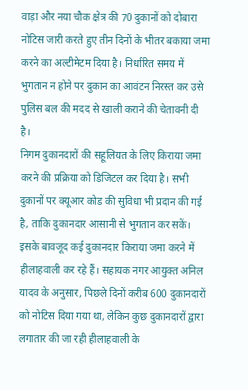वाड़ा और नया चौक क्षेत्र की 70 दुकानों को दोबारा नोटिस जारी करते हुए तीन दिनों के भीतर बकाया जमा करने का अल्टीमेटम दिया है। निर्धारित समय में भुगतान न होने पर दुकान का आवंटन निरस्त कर उसे पुलिस बल की मदद से खाली कराने की चेतावनी दी है।
निगम दुकानदारों की सहूलियत के लिए किराया जमा करने की प्रक्रिया को डिजिटल कर दिया है। सभी दुकानों पर क्यूआर कोड की सुविधा भी प्रदान की गई है, ताकि दुकानदार आसानी से भुगतान कर सकें। इसके बावजूद कई दुकानदार किराया जमा करने में हीलाहवाली कर रहे हैं। सहायक नगर आयुक्त अनिल यादव के अनुसार, पिछले दिनों करीब 600 दुकानदारों को नोटिस दिया गया था, लेकिन कुछ दुकानदारों द्वारा लगातार की जा रही हीलाहवाली के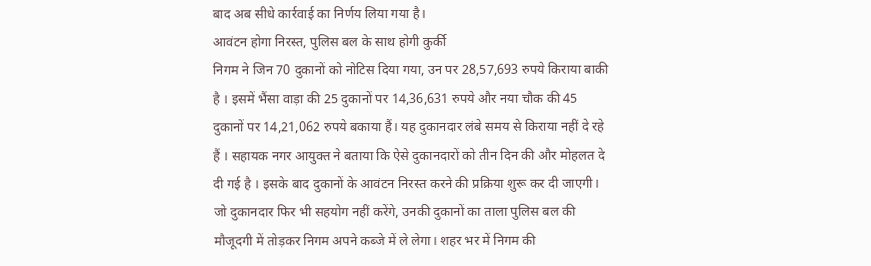बाद अब सीधे कार्रवाई का निर्णय लिया गया है।
आवंटन होगा निरस्त, पुलिस बल के साथ होगी कुर्की
निगम ने जिन 70 दुकानों को नोटिस दिया गया, उन पर 28,57,693 रुपये किराया बाकी है । इसमें भैंसा वाड़ा की 25 दुकानों पर 14,36,631 रुपये और नया चौक की 45 दुकानों पर 14,21,062 रुपये बकाया हैं। यह दुकानदार लंबे समय से किराया नहीं दे रहे हैं । सहायक नगर आयुक्त ने बताया कि ऐसे दुकानदारों को तीन दिन की और मोहलत दे दी गई है । इसके बाद दुकानों के आवंटन निरस्त करने की प्रक्रिया शुरू कर दी जाएगी। जो दुकानदार फिर भी सहयोग नहीं करेंगे, उनकी दुकानों का ताला पुलिस बल की मौजूदगी में तोड़कर निगम अपने कब्जे में ले लेगा। शहर भर में निगम की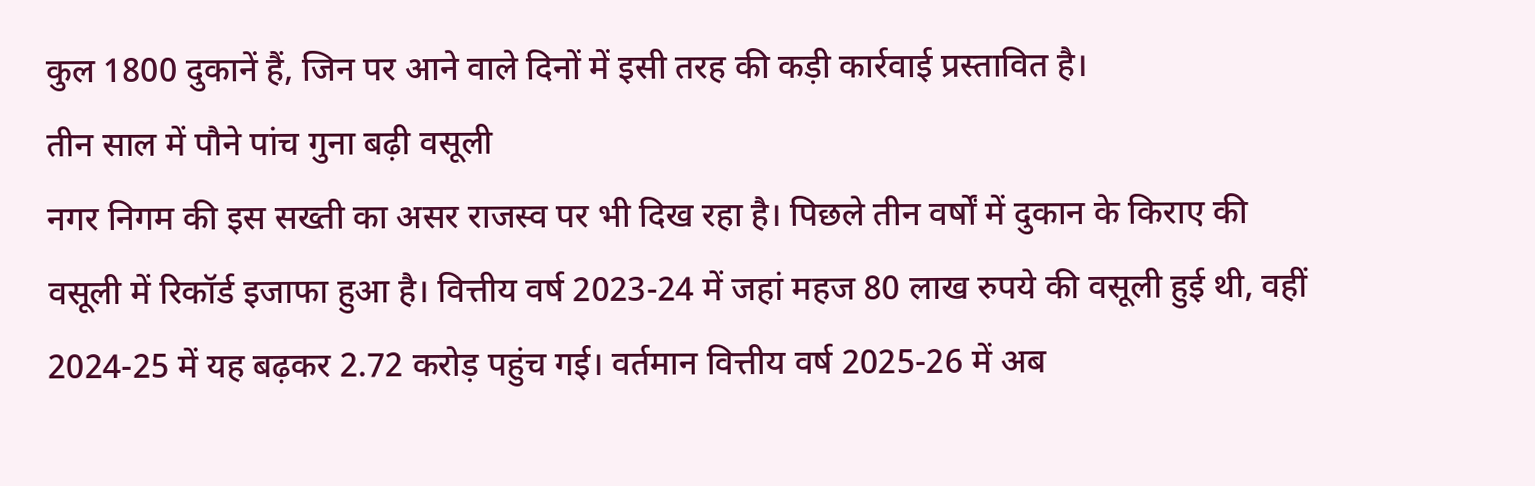कुल 1800 दुकानें हैं, जिन पर आने वाले दिनों में इसी तरह की कड़ी कार्रवाई प्रस्तावित है।
तीन साल में पौने पांच गुना बढ़ी वसूली
नगर निगम की इस सख्ती का असर राजस्व पर भी दिख रहा है। पिछले तीन वर्षों में दुकान के किराए की वसूली में रिकॉर्ड इजाफा हुआ है। वित्तीय वर्ष 2023-24 में जहां महज 80 लाख रुपये की वसूली हुई थी, वहीं 2024-25 में यह बढ़कर 2.72 करोड़ पहुंच गई। वर्तमान वित्तीय वर्ष 2025-26 में अब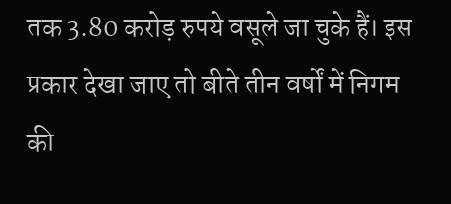तक 3.80 करोड़ रुपये वसूले जा चुके हैं। इस प्रकार देखा जाए तो बीते तीन वर्षों में निगम की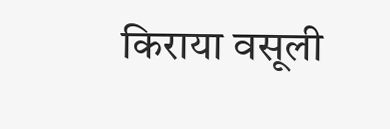किराया वसूली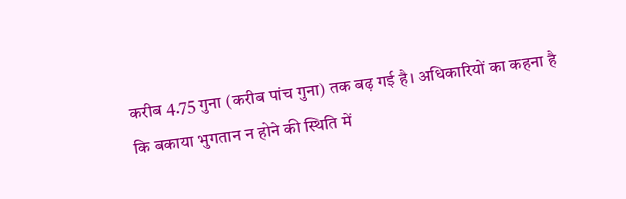करीब 4.75 गुना (करीब पांच गुना) तक बढ़ गई है। अधिकारियों का कहना है कि बकाया भुगतान न होने की स्थिति में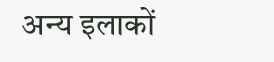अन्य इलाकों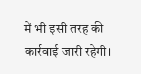में भी इसी तरह की कार्रवाई जारी रहेगी।